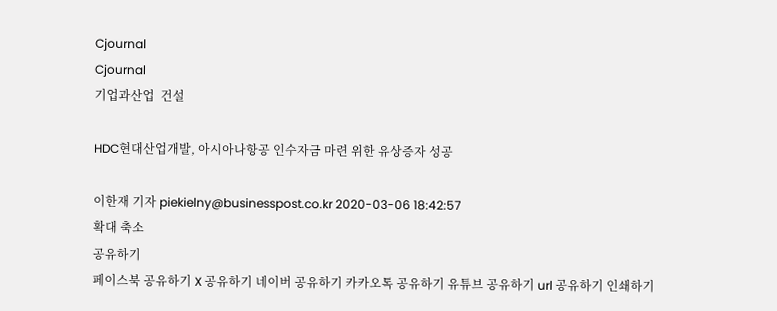Cjournal
Cjournal
기업과산업  건설

HDC현대산업개발, 아시아나항공 인수자금 마련 위한 유상증자 성공

이한재 기자 piekielny@businesspost.co.kr 2020-03-06 18:42:57
확대 축소
공유하기
페이스북 공유하기 X 공유하기 네이버 공유하기 카카오톡 공유하기 유튜브 공유하기 url 공유하기 인쇄하기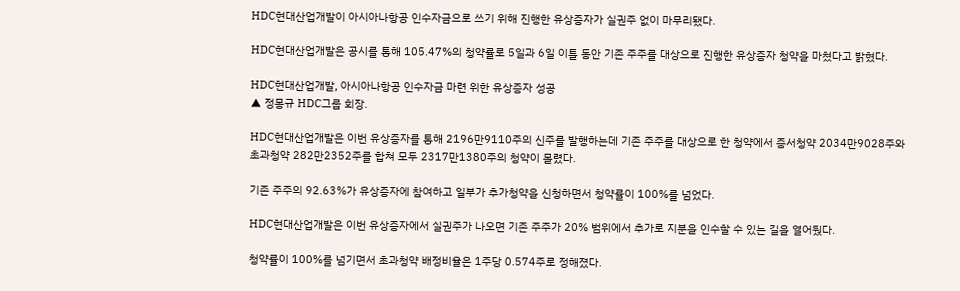HDC현대산업개발이 아시아나항공 인수자금으로 쓰기 위해 진행한 유상증자가 실권주 없이 마무리됐다.

HDC현대산업개발은 공시를 통해 105.47%의 청약률로 5일과 6일 이틀 동안 기존 주주를 대상으로 진행한 유상증자 청약을 마쳤다고 밝혔다.

HDC현대산업개발, 아시아나항공 인수자금 마련 위한 유상증자 성공
▲ 정몽규 HDC그룹 회장.

HDC현대산업개발은 이번 유상증자를 통해 2196만9110주의 신주를 발행하는데 기존 주주를 대상으로 한 청약에서 증서청약 2034만9028주와 초과청약 282만2352주를 합쳐 모두 2317만1380주의 청약이 몰렸다.

기존 주주의 92.63%가 유상증자에 참여하고 일부가 추가청약을 신청하면서 청약률이 100%를 넘었다.

HDC현대산업개발은 이번 유상증자에서 실권주가 나오면 기존 주주가 20% 범위에서 추가로 지분을 인수할 수 있는 길을 열어뒀다.

청약률이 100%를 넘기면서 초과청약 배정비율은 1주당 0.574주로 정해졌다.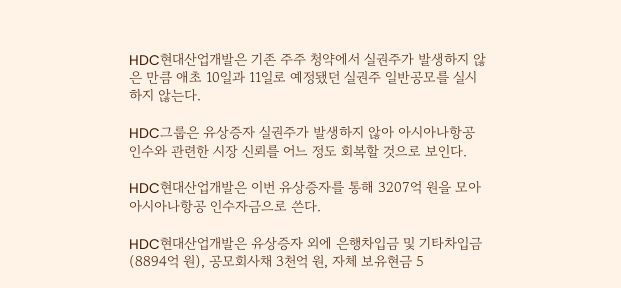HDC현대산업개발은 기존 주주 청약에서 실권주가 발생하지 않은 만큼 애초 10일과 11일로 예정됐던 실권주 일반공모를 실시하지 않는다.

HDC그룹은 유상증자 실권주가 발생하지 않아 아시아나항공 인수와 관련한 시장 신뢰를 어느 정도 회복할 것으로 보인다.

HDC현대산업개발은 이번 유상증자를 통해 3207억 원을 모아 아시아나항공 인수자금으로 쓴다.

HDC현대산업개발은 유상증자 외에 은행차입금 및 기타차입금(8894억 원), 공모회사채 3천억 원, 자체 보유현금 5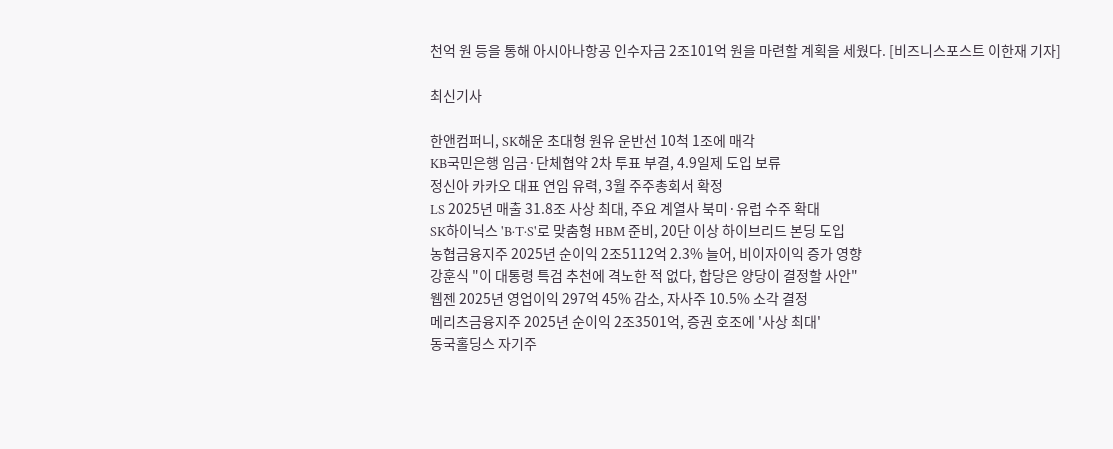천억 원 등을 통해 아시아나항공 인수자금 2조101억 원을 마련할 계획을 세웠다. [비즈니스포스트 이한재 기자]

최신기사

한앤컴퍼니, SK해운 초대형 원유 운반선 10척 1조에 매각
KB국민은행 임금·단체협약 2차 투표 부결, 4.9일제 도입 보류
정신아 카카오 대표 연임 유력, 3월 주주총회서 확정
LS 2025년 매출 31.8조 사상 최대, 주요 계열사 북미·유럽 수주 확대
SK하이닉스 'B·T·S'로 맞춤형 HBM 준비, 20단 이상 하이브리드 본딩 도입
농협금융지주 2025년 순이익 2조5112억 2.3% 늘어, 비이자이익 증가 영향
강훈식 "이 대통령 특검 추천에 격노한 적 없다, 합당은 양당이 결정할 사안"
웹젠 2025년 영업이익 297억 45% 감소, 자사주 10.5% 소각 결정
메리츠금융지주 2025년 순이익 2조3501억, 증권 호조에 '사상 최대'
동국홀딩스 자기주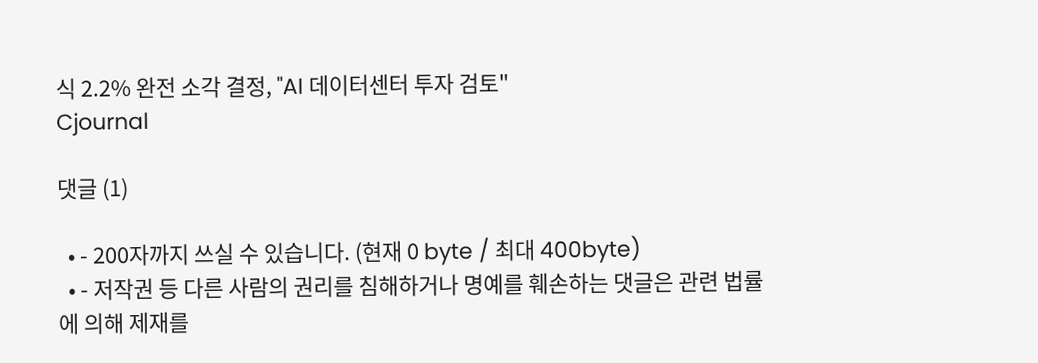식 2.2% 완전 소각 결정, "AI 데이터센터 투자 검토"
Cjournal

댓글 (1)

  • - 200자까지 쓰실 수 있습니다. (현재 0 byte / 최대 400byte)
  • - 저작권 등 다른 사람의 권리를 침해하거나 명예를 훼손하는 댓글은 관련 법률에 의해 제재를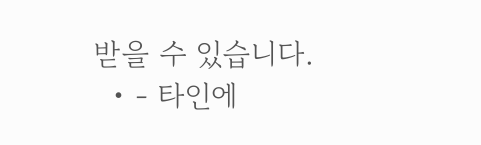받을 수 있습니다.
  • - 타인에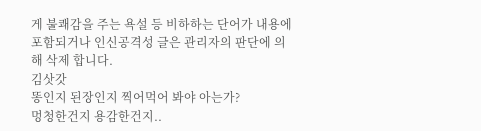게 불쾌감을 주는 욕설 등 비하하는 단어가 내용에 포함되거나 인신공격성 글은 관리자의 판단에 의해 삭제 합니다.
김삿갓
똥인지 된장인지 찍어먹어 봐야 아는가?
멍청한건지 용감한건지..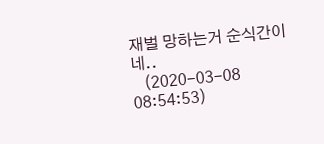재벌 망하는거 순식간이네..
   (2020-03-08 08:54:53)